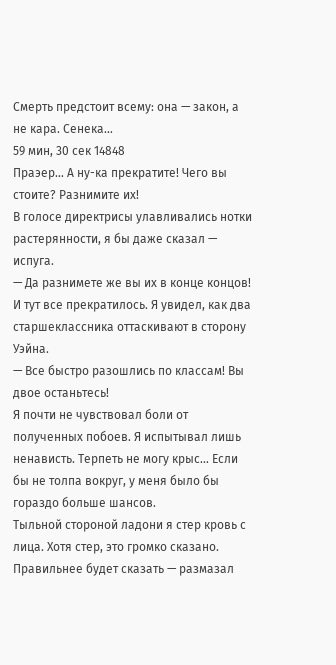Смерть предстоит всему: она — закон, а не кара. Сенека…
59 мин, 30 сек 14848
Праэер… А ну-ка прекратите! Чего вы стоите? Разнимите их!
В голосе директрисы улавливались нотки растерянности, я бы даже сказал — испуга.
— Да разнимете же вы их в конце концов!
И тут все прекратилось. Я увидел, как два старшеклассника оттаскивают в сторону Уэйна.
— Все быстро разошлись по классам! Вы двое останьтесь!
Я почти не чувствовал боли от полученных побоев. Я испытывал лишь ненависть. Терпеть не могу крыс… Если бы не толпа вокруг, у меня было бы гораздо больше шансов.
Тыльной стороной ладони я стер кровь с лица. Хотя стер, это громко сказано. Правильнее будет сказать — размазал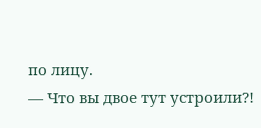по лицу.
— Что вы двое тут устроили?!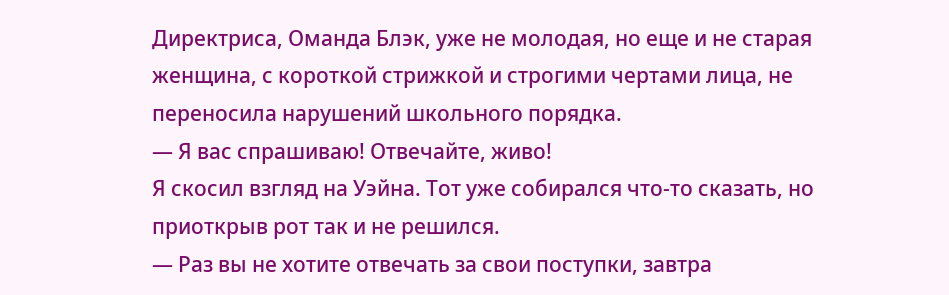Директриса, Оманда Блэк, уже не молодая, но еще и не старая женщина, с короткой стрижкой и строгими чертами лица, не переносила нарушений школьного порядка.
— Я вас спрашиваю! Отвечайте, живо!
Я скосил взгляд на Уэйна. Тот уже собирался что-то сказать, но приоткрыв рот так и не решился.
— Раз вы не хотите отвечать за свои поступки, завтра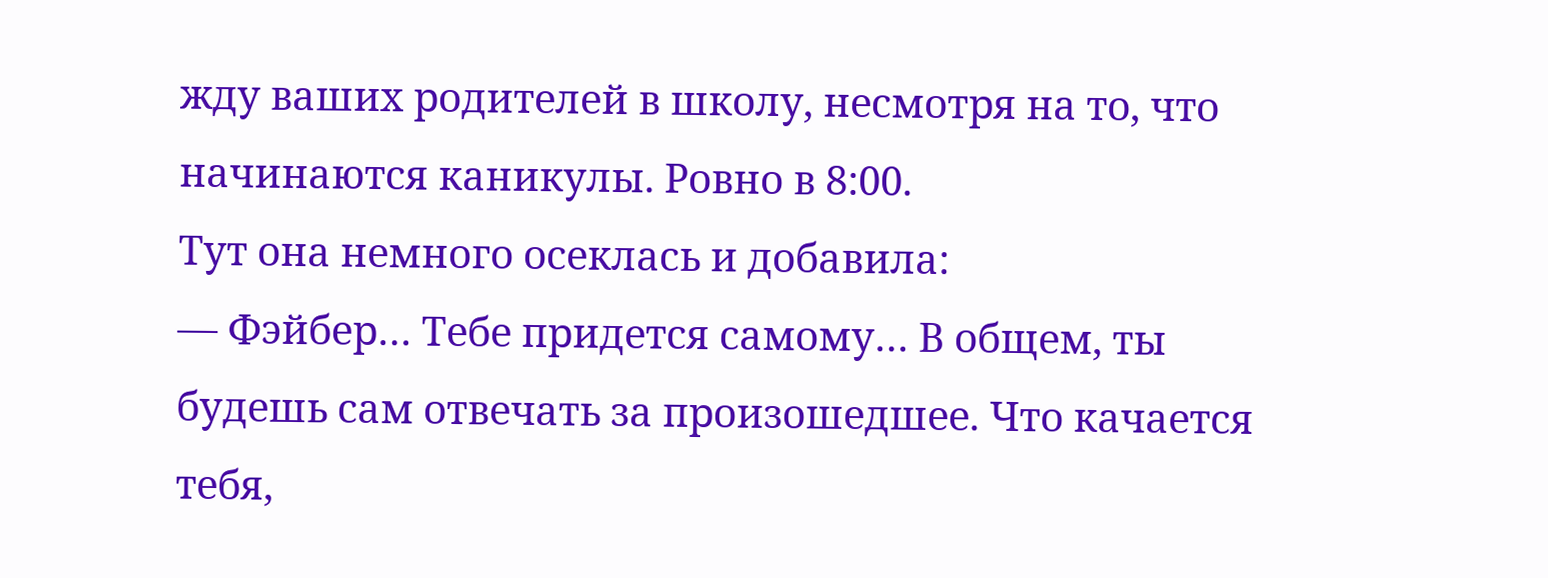жду ваших родителей в школу, несмотря на то, что начинаются каникулы. Ровно в 8:00.
Тут она немного осеклась и добавила:
— Фэйбер… Тебе придется самому… В общем, ты будешь сам отвечать за произошедшее. Что качается тебя,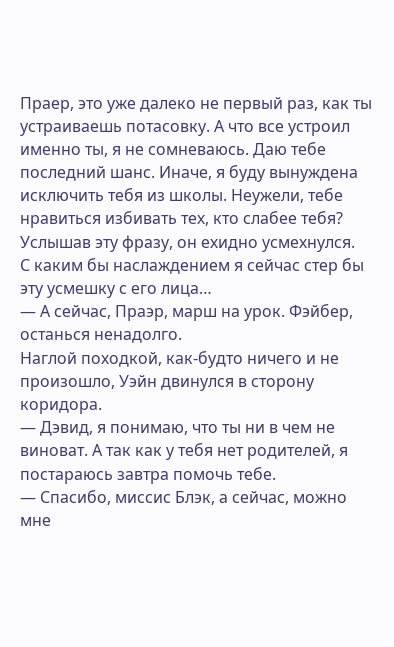Праер, это уже далеко не первый раз, как ты устраиваешь потасовку. А что все устроил именно ты, я не сомневаюсь. Даю тебе последний шанс. Иначе, я буду вынуждена исключить тебя из школы. Неужели, тебе нравиться избивать тех, кто слабее тебя?
Услышав эту фразу, он ехидно усмехнулся.
С каким бы наслаждением я сейчас стер бы эту усмешку с его лица…
— А сейчас, Праэр, марш на урок. Фэйбер, останься ненадолго.
Наглой походкой, как-будто ничего и не произошло, Уэйн двинулся в сторону коридора.
— Дэвид, я понимаю, что ты ни в чем не виноват. А так как у тебя нет родителей, я постараюсь завтра помочь тебе.
— Спасибо, миссис Блэк, а сейчас, можно мне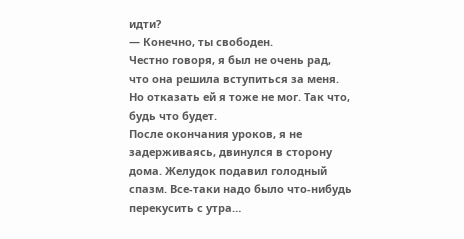идти?
— Конечно, ты свободен.
Честно говоря, я был не очень рад, что она решила вступиться за меня. Но отказать ей я тоже не мог. Так что, будь что будет.
После окончания уроков, я не задерживаясь, двинулся в сторону дома. Желудок подавил голодный спазм. Все-таки надо было что-нибудь перекусить с утра…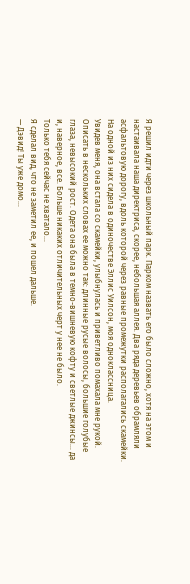Я решил идти через школьный парк. Парком назвать его было сложно, хотя на этом и настаивала наша директриса, скорее, небольшая аллея. Два ряда деревьев обрамляли асфальтовую дорогу, вдоль которой через равные промежутки располагались скамейки. На одной из них сидела в одиночестве Эллис Уилсон, моя одноклассница.
Увидев меня, она встала со скамейки, улыбнулась и приветливо помахала мне рукой. Описать в нескольких словах ее можно так: длинные русые волосы, большие голубые глаза, невысокий рост. Одета она была в темно-вишневую кофту и светлые джинсы… да и, наверное, все. Больше никаких отличительных черт у нее не было.
Только тебя сейчас не хватало…
Я сделал вид, что не заметил ее, и пошел дальше.
— Дэвид! Ты уже домо…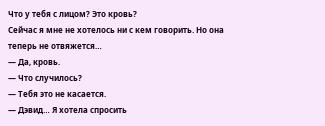Что у тебя с лицом? Это кровь?
Сейчас я мне не хотелось ни с кем говорить. Но она теперь не отвяжется…
— Да, кровь.
— Что случилось?
— Тебя это не касается.
— Дэвид… Я хотела спросить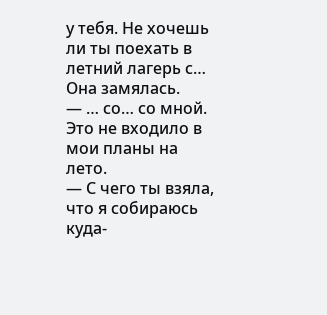у тебя. Не хочешь ли ты поехать в летний лагерь с…
Она замялась.
— … со… со мной.
Это не входило в мои планы на лето.
— С чего ты взяла, что я собираюсь куда-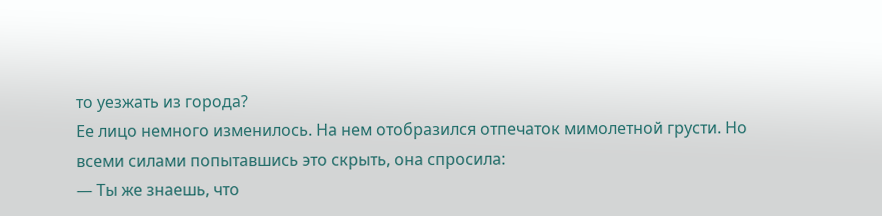то уезжать из города?
Ее лицо немного изменилось. На нем отобразился отпечаток мимолетной грусти. Но всеми силами попытавшись это скрыть, она спросила:
— Ты же знаешь, что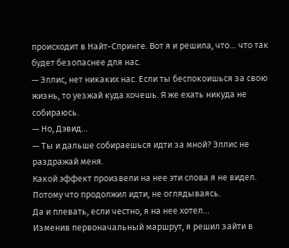происходит в Найт-Спринге. Вот я и решила, что… что так будет безопаснее для нас.
— Эллис, нет никаких нас. Если ты беспокоишься за свою жизнь, то уезжай куда хочешь. Я же ехать никуда не собираюсь.
— Но, Дэвид…
— Ты и дальше собираешься идти за мной? Эллис не раздражай меня.
Какой эффект произвели на нее эти слова я не видел. Потому что продолжил идти, не оглядываясь.
Да и плевать, если честно, я на нее хотел…
Изменив первоначальный маршрут, я решил зайти в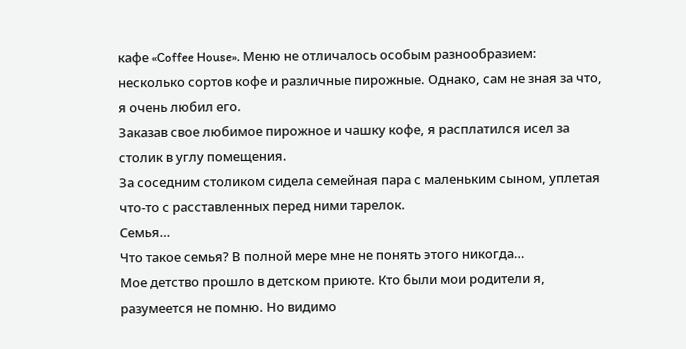кафе «Coffee House». Меню не отличалось особым разнообразием: несколько сортов кофе и различные пирожные. Однако, сам не зная за что, я очень любил его.
Заказав свое любимое пирожное и чашку кофе, я расплатился исел за столик в углу помещения.
За соседним столиком сидела семейная пара с маленьким сыном, уплетая что-то с расставленных перед ними тарелок.
Семья…
Что такое семья? В полной мере мне не понять этого никогда…
Мое детство прошло в детском приюте. Кто были мои родители я, разумеется не помню. Но видимо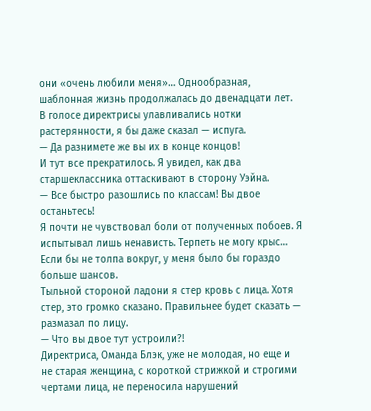они «очень любили меня»… Однообразная, шаблонная жизнь продолжалась до двенадцати лет.
В голосе директрисы улавливались нотки растерянности, я бы даже сказал — испуга.
— Да разнимете же вы их в конце концов!
И тут все прекратилось. Я увидел, как два старшеклассника оттаскивают в сторону Уэйна.
— Все быстро разошлись по классам! Вы двое останьтесь!
Я почти не чувствовал боли от полученных побоев. Я испытывал лишь ненависть. Терпеть не могу крыс… Если бы не толпа вокруг, у меня было бы гораздо больше шансов.
Тыльной стороной ладони я стер кровь с лица. Хотя стер, это громко сказано. Правильнее будет сказать — размазал по лицу.
— Что вы двое тут устроили?!
Директриса, Оманда Блэк, уже не молодая, но еще и не старая женщина, с короткой стрижкой и строгими чертами лица, не переносила нарушений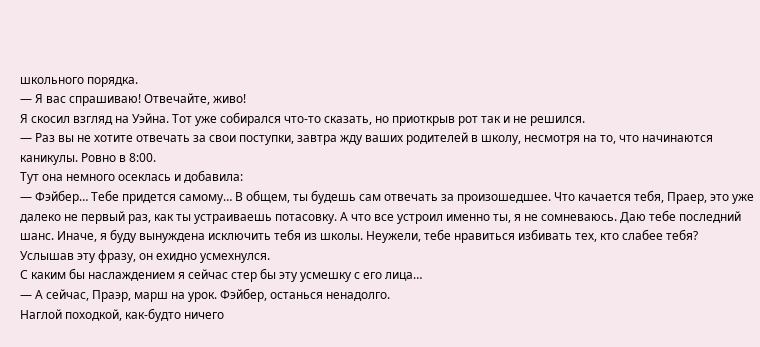школьного порядка.
— Я вас спрашиваю! Отвечайте, живо!
Я скосил взгляд на Уэйна. Тот уже собирался что-то сказать, но приоткрыв рот так и не решился.
— Раз вы не хотите отвечать за свои поступки, завтра жду ваших родителей в школу, несмотря на то, что начинаются каникулы. Ровно в 8:00.
Тут она немного осеклась и добавила:
— Фэйбер… Тебе придется самому… В общем, ты будешь сам отвечать за произошедшее. Что качается тебя, Праер, это уже далеко не первый раз, как ты устраиваешь потасовку. А что все устроил именно ты, я не сомневаюсь. Даю тебе последний шанс. Иначе, я буду вынуждена исключить тебя из школы. Неужели, тебе нравиться избивать тех, кто слабее тебя?
Услышав эту фразу, он ехидно усмехнулся.
С каким бы наслаждением я сейчас стер бы эту усмешку с его лица…
— А сейчас, Праэр, марш на урок. Фэйбер, останься ненадолго.
Наглой походкой, как-будто ничего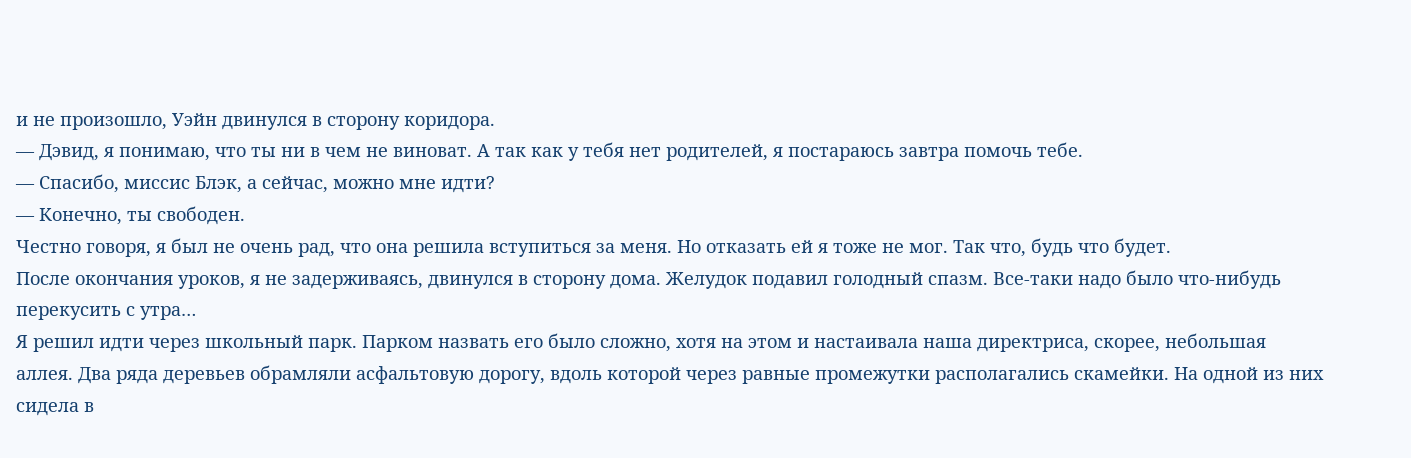и не произошло, Уэйн двинулся в сторону коридора.
— Дэвид, я понимаю, что ты ни в чем не виноват. А так как у тебя нет родителей, я постараюсь завтра помочь тебе.
— Спасибо, миссис Блэк, а сейчас, можно мне идти?
— Конечно, ты свободен.
Честно говоря, я был не очень рад, что она решила вступиться за меня. Но отказать ей я тоже не мог. Так что, будь что будет.
После окончания уроков, я не задерживаясь, двинулся в сторону дома. Желудок подавил голодный спазм. Все-таки надо было что-нибудь перекусить с утра…
Я решил идти через школьный парк. Парком назвать его было сложно, хотя на этом и настаивала наша директриса, скорее, небольшая аллея. Два ряда деревьев обрамляли асфальтовую дорогу, вдоль которой через равные промежутки располагались скамейки. На одной из них сидела в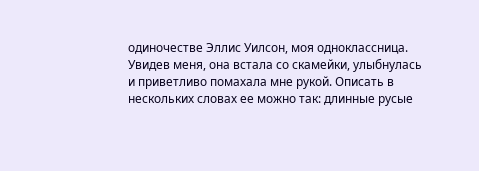одиночестве Эллис Уилсон, моя одноклассница.
Увидев меня, она встала со скамейки, улыбнулась и приветливо помахала мне рукой. Описать в нескольких словах ее можно так: длинные русые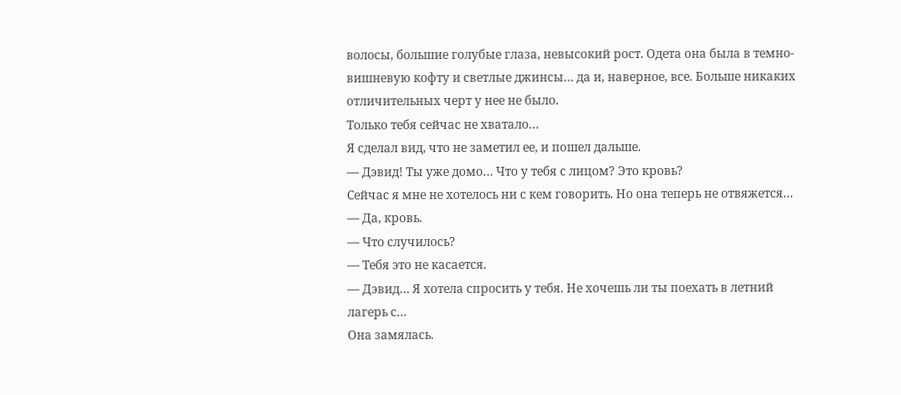волосы, большие голубые глаза, невысокий рост. Одета она была в темно-вишневую кофту и светлые джинсы… да и, наверное, все. Больше никаких отличительных черт у нее не было.
Только тебя сейчас не хватало…
Я сделал вид, что не заметил ее, и пошел дальше.
— Дэвид! Ты уже домо… Что у тебя с лицом? Это кровь?
Сейчас я мне не хотелось ни с кем говорить. Но она теперь не отвяжется…
— Да, кровь.
— Что случилось?
— Тебя это не касается.
— Дэвид… Я хотела спросить у тебя. Не хочешь ли ты поехать в летний лагерь с…
Она замялась.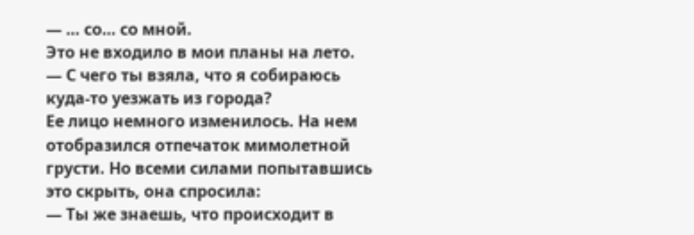— … со… со мной.
Это не входило в мои планы на лето.
— С чего ты взяла, что я собираюсь куда-то уезжать из города?
Ее лицо немного изменилось. На нем отобразился отпечаток мимолетной грусти. Но всеми силами попытавшись это скрыть, она спросила:
— Ты же знаешь, что происходит в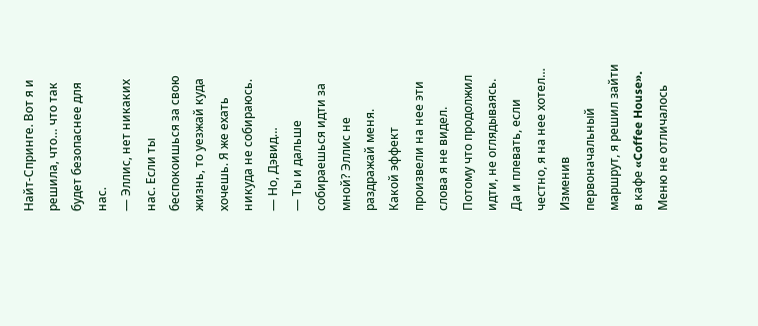Найт-Спринге. Вот я и решила, что… что так будет безопаснее для нас.
— Эллис, нет никаких нас. Если ты беспокоишься за свою жизнь, то уезжай куда хочешь. Я же ехать никуда не собираюсь.
— Но, Дэвид…
— Ты и дальше собираешься идти за мной? Эллис не раздражай меня.
Какой эффект произвели на нее эти слова я не видел. Потому что продолжил идти, не оглядываясь.
Да и плевать, если честно, я на нее хотел…
Изменив первоначальный маршрут, я решил зайти в кафе «Coffee House». Меню не отличалось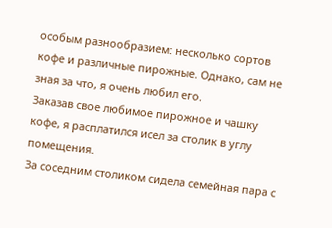особым разнообразием: несколько сортов кофе и различные пирожные. Однако, сам не зная за что, я очень любил его.
Заказав свое любимое пирожное и чашку кофе, я расплатился исел за столик в углу помещения.
За соседним столиком сидела семейная пара с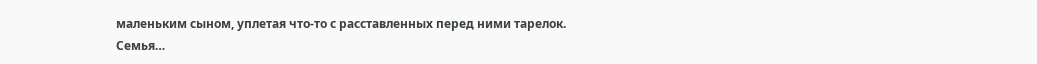маленьким сыном, уплетая что-то с расставленных перед ними тарелок.
Семья…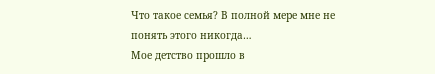Что такое семья? В полной мере мне не понять этого никогда…
Мое детство прошло в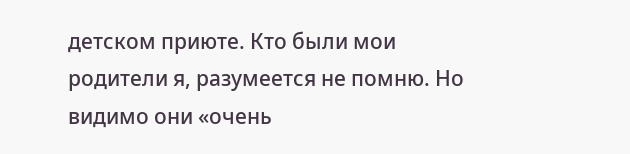детском приюте. Кто были мои родители я, разумеется не помню. Но видимо они «очень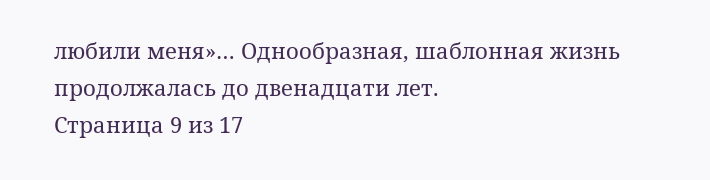любили меня»… Однообразная, шаблонная жизнь продолжалась до двенадцати лет.
Страница 9 из 17